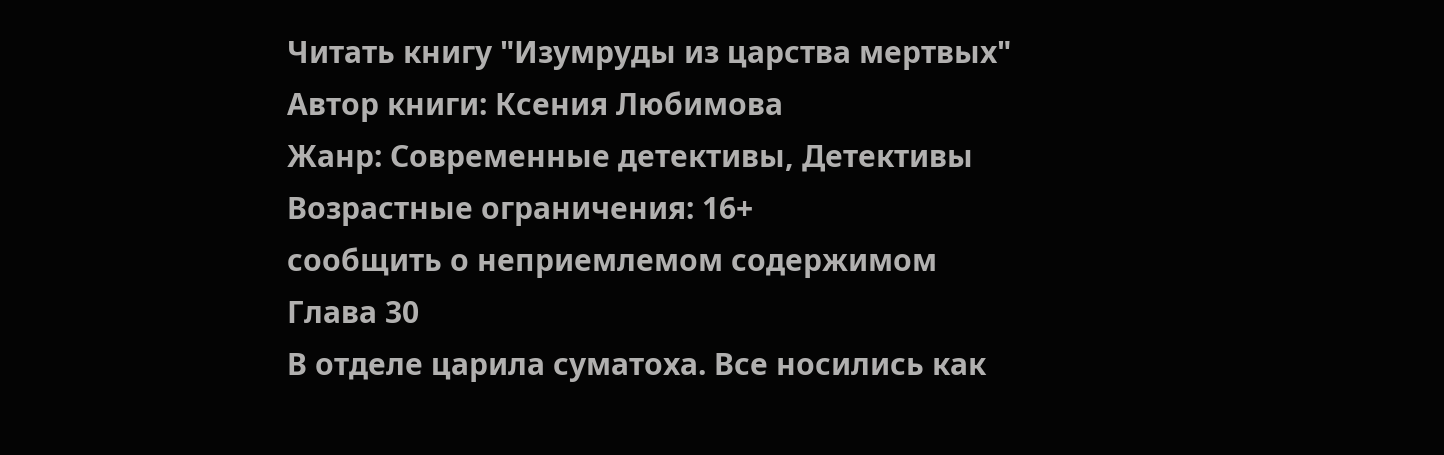Читать книгу "Изумруды из царства мертвых"
Автор книги: Ксения Любимова
Жанр: Современные детективы, Детективы
Возрастные ограничения: 16+
сообщить о неприемлемом содержимом
Глава 30
В отделе царила суматоха. Все носились как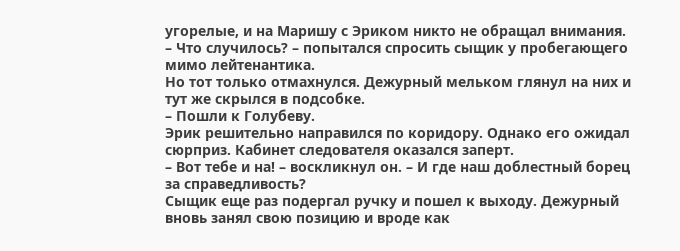угорелые, и на Маришу с Эриком никто не обращал внимания.
– Что случилось? – попытался спросить сыщик у пробегающего мимо лейтенантика.
Но тот только отмахнулся. Дежурный мельком глянул на них и тут же скрылся в подсобке.
– Пошли к Голубеву.
Эрик решительно направился по коридору. Однако его ожидал сюрприз. Кабинет следователя оказался заперт.
– Вот тебе и на! – воскликнул он. – И где наш доблестный борец за справедливость?
Сыщик еще раз подергал ручку и пошел к выходу. Дежурный вновь занял свою позицию и вроде как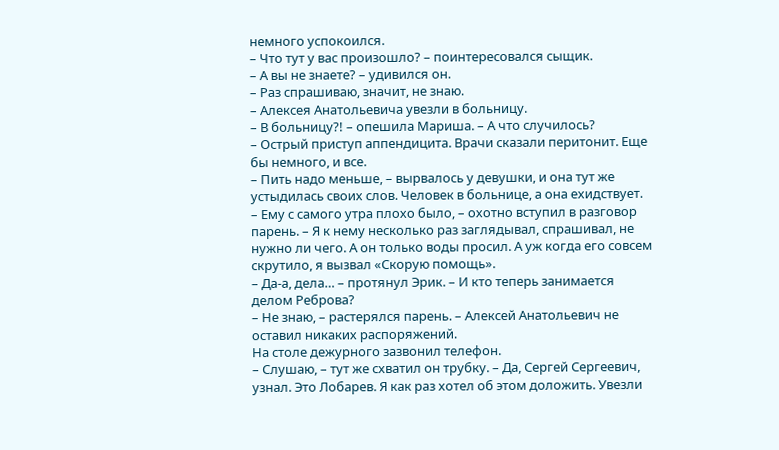немного успокоился.
– Что тут у вас произошло? – поинтересовался сыщик.
– А вы не знаете? – удивился он.
– Раз спрашиваю, значит, не знаю.
– Алексея Анатольевича увезли в больницу.
– В больницу?! – опешила Мариша. – А что случилось?
– Острый приступ аппендицита. Врачи сказали перитонит. Еще бы немного, и все.
– Пить надо меньше, – вырвалось у девушки, и она тут же устыдилась своих слов. Человек в больнице, а она ехидствует.
– Ему с самого утра плохо было, – охотно вступил в разговор парень. – Я к нему несколько раз заглядывал, спрашивал, не нужно ли чего. А он только воды просил. А уж когда его совсем скрутило, я вызвал «Скорую помощь».
– Да-а, дела… – протянул Эрик. – И кто теперь занимается делом Реброва?
– Не знаю, – растерялся парень. – Алексей Анатольевич не оставил никаких распоряжений.
На столе дежурного зазвонил телефон.
– Слушаю, – тут же схватил он трубку. – Да, Сергей Сергеевич, узнал. Это Лобарев. Я как раз хотел об этом доложить. Увезли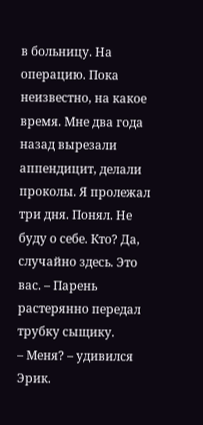в больницу. На операцию. Пока неизвестно, на какое время. Мне два года назад вырезали аппендицит, делали проколы. Я пролежал три дня. Понял. Не буду о себе. Кто? Да, случайно здесь. Это вас. – Парень растерянно передал трубку сыщику.
– Меня? – удивился Эрик.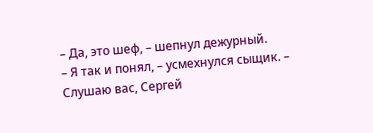– Да, это шеф, – шепнул дежурный.
– Я так и понял, – усмехнулся сыщик. – Слушаю вас, Сергей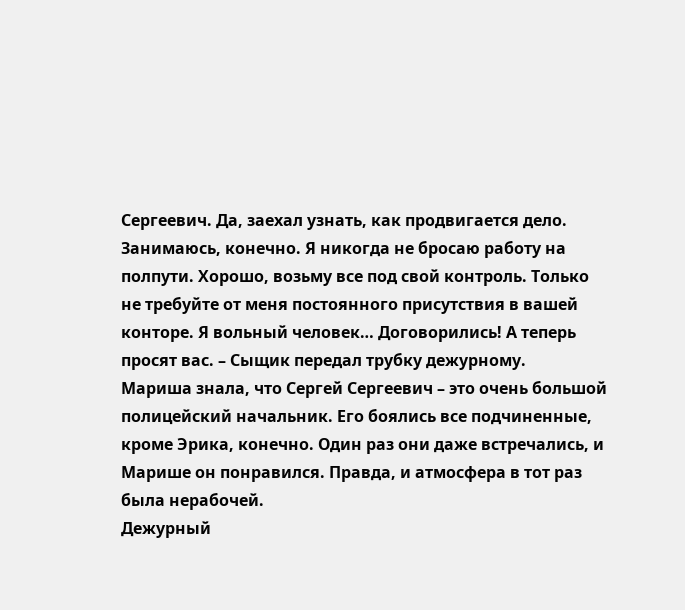Сергеевич. Да, заехал узнать, как продвигается дело. Занимаюсь, конечно. Я никогда не бросаю работу на полпути. Хорошо, возьму все под свой контроль. Только не требуйте от меня постоянного присутствия в вашей конторе. Я вольный человек… Договорились! А теперь просят вас. – Сыщик передал трубку дежурному.
Мариша знала, что Сергей Сергеевич – это очень большой полицейский начальник. Его боялись все подчиненные, кроме Эрика, конечно. Один раз они даже встречались, и Марише он понравился. Правда, и атмосфера в тот раз была нерабочей.
Дежурный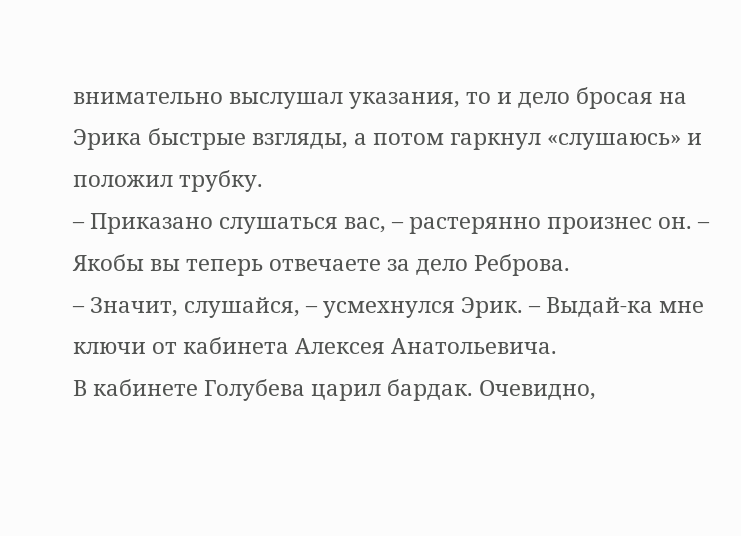внимательно выслушал указания, то и дело бросая на Эрика быстрые взгляды, а потом гаркнул «слушаюсь» и положил трубку.
– Приказано слушаться вас, – растерянно произнес он. – Якобы вы теперь отвечаете за дело Реброва.
– Значит, слушайся, – усмехнулся Эрик. – Выдай-ка мне ключи от кабинета Алексея Анатольевича.
В кабинете Голубева царил бардак. Очевидно,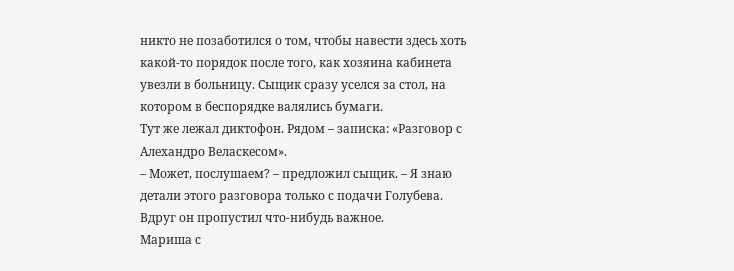никто не позаботился о том, чтобы навести здесь хоть какой-то порядок после того, как хозяина кабинета увезли в больницу. Сыщик сразу уселся за стол, на котором в беспорядке валялись бумаги.
Тут же лежал диктофон. Рядом – записка: «Разговор с Алехандро Веласкесом».
– Может, послушаем? – предложил сыщик. – Я знаю детали этого разговора только с подачи Голубева. Вдруг он пропустил что-нибудь важное.
Мариша с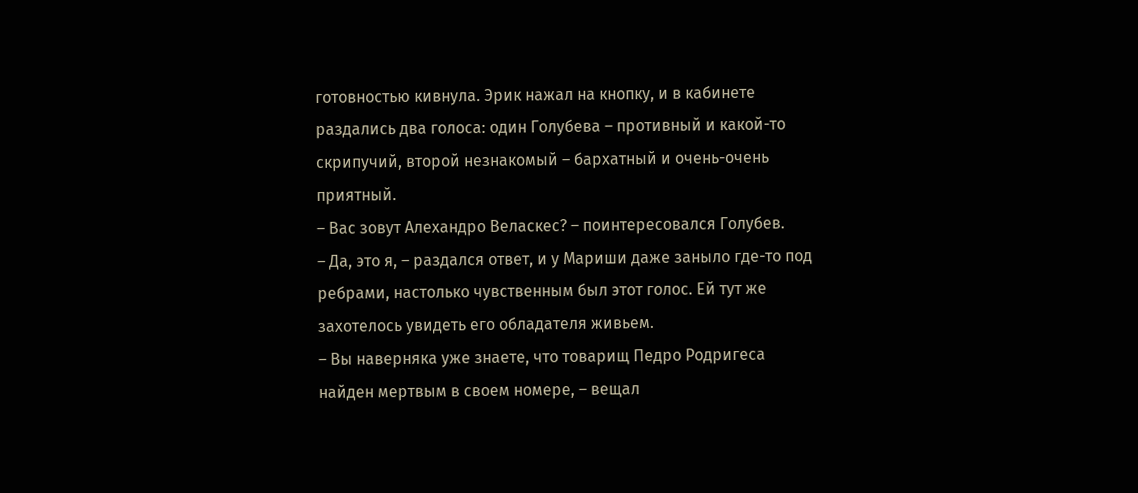готовностью кивнула. Эрик нажал на кнопку, и в кабинете раздались два голоса: один Голубева – противный и какой-то скрипучий, второй незнакомый – бархатный и очень-очень приятный.
– Вас зовут Алехандро Веласкес? – поинтересовался Голубев.
– Да, это я, – раздался ответ, и у Мариши даже заныло где-то под ребрами, настолько чувственным был этот голос. Ей тут же захотелось увидеть его обладателя живьем.
– Вы наверняка уже знаете, что товарищ Педро Родригеса найден мертвым в своем номере, – вещал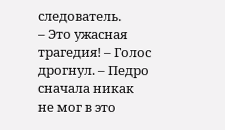следователь.
– Это ужасная трагедия! – Голос дрогнул. – Педро сначала никак не мог в это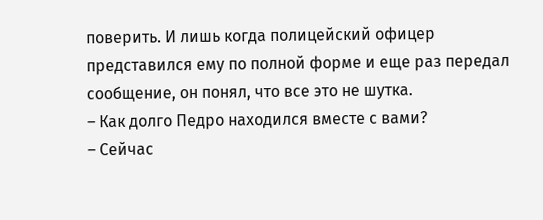поверить. И лишь когда полицейский офицер представился ему по полной форме и еще раз передал сообщение, он понял, что все это не шутка.
– Как долго Педро находился вместе с вами?
– Сейчас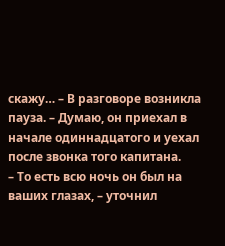скажу… – В разговоре возникла пауза. – Думаю, он приехал в начале одиннадцатого и уехал после звонка того капитана.
– То есть всю ночь он был на ваших глазах, – уточнил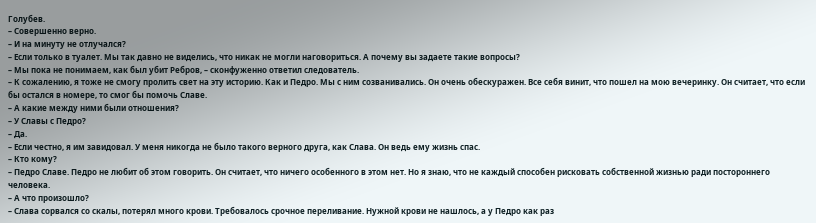Голубев.
– Совершенно верно.
– И на минуту не отлучался?
– Если только в туалет. Мы так давно не виделись, что никак не могли наговориться. А почему вы задаете такие вопросы?
– Мы пока не понимаем, как был убит Ребров, – сконфуженно ответил следователь.
– К сожалению, я тоже не смогу пролить свет на эту историю. Как и Педро. Мы с ним созванивались. Он очень обескуражен. Все себя винит, что пошел на мою вечеринку. Он считает, что если бы остался в номере, то смог бы помочь Славе.
– А какие между ними были отношения?
– У Славы с Педро?
– Да.
– Если честно, я им завидовал. У меня никогда не было такого верного друга, как Слава. Он ведь ему жизнь спас.
– Кто кому?
– Педро Славе. Педро не любит об этом говорить. Он считает, что ничего особенного в этом нет. Но я знаю, что не каждый способен рисковать собственной жизнью ради постороннего человека.
– А что произошло?
– Слава сорвался со скалы, потерял много крови. Требовалось срочное переливание. Нужной крови не нашлось, а у Педро как раз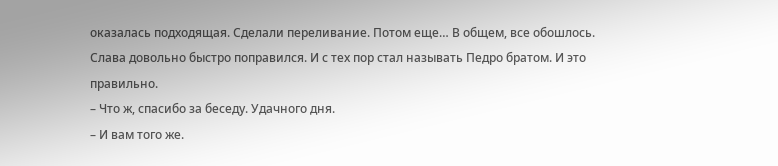оказалась подходящая. Сделали переливание. Потом еще… В общем, все обошлось. Слава довольно быстро поправился. И с тех пор стал называть Педро братом. И это правильно.
– Что ж, спасибо за беседу. Удачного дня.
– И вам того же.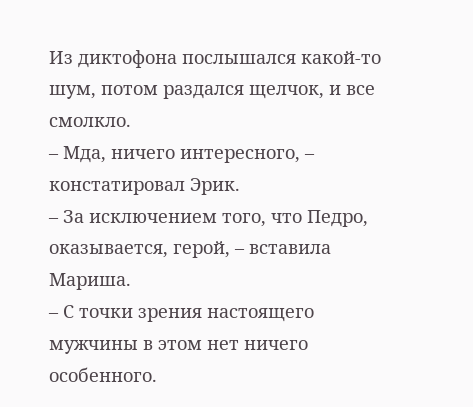Из диктофона послышался какой-то шум, потом раздался щелчок, и все смолкло.
– Мда, ничего интересного, – констатировал Эрик.
– За исключением того, что Педро, оказывается, герой, – вставила Мариша.
– С точки зрения настоящего мужчины в этом нет ничего особенного.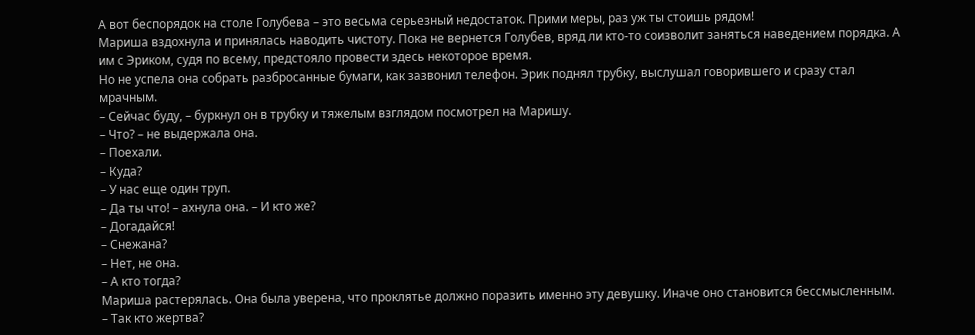А вот беспорядок на столе Голубева – это весьма серьезный недостаток. Прими меры, раз уж ты стоишь рядом!
Мариша вздохнула и принялась наводить чистоту. Пока не вернется Голубев, вряд ли кто-то соизволит заняться наведением порядка. А им с Эриком, судя по всему, предстояло провести здесь некоторое время.
Но не успела она собрать разбросанные бумаги, как зазвонил телефон. Эрик поднял трубку, выслушал говорившего и сразу стал мрачным.
– Сейчас буду, – буркнул он в трубку и тяжелым взглядом посмотрел на Маришу.
– Что? – не выдержала она.
– Поехали.
– Куда?
– У нас еще один труп.
– Да ты что! – ахнула она. – И кто же?
– Догадайся!
– Снежана?
– Нет, не она.
– А кто тогда?
Мариша растерялась. Она была уверена, что проклятье должно поразить именно эту девушку. Иначе оно становится бессмысленным.
– Так кто жертва?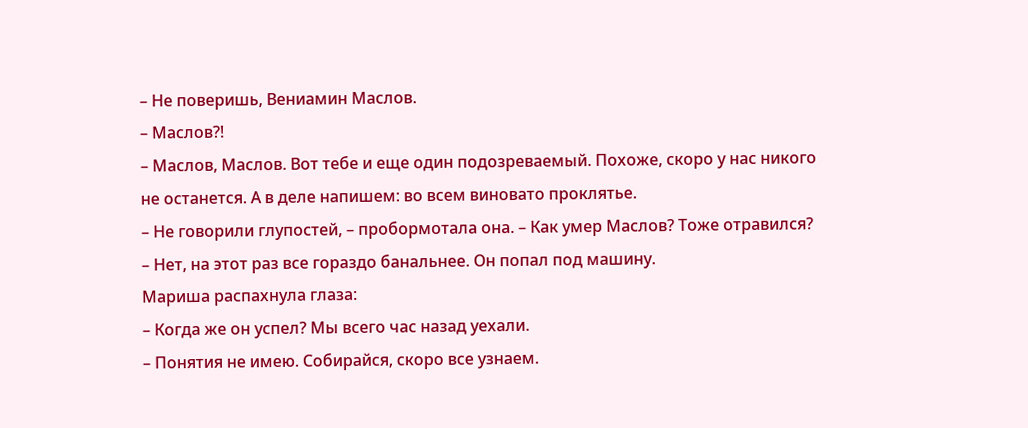– Не поверишь, Вениамин Маслов.
– Маслов?!
– Маслов, Маслов. Вот тебе и еще один подозреваемый. Похоже, скоро у нас никого не останется. А в деле напишем: во всем виновато проклятье.
– Не говорили глупостей, – пробормотала она. – Как умер Маслов? Тоже отравился?
– Нет, на этот раз все гораздо банальнее. Он попал под машину.
Мариша распахнула глаза:
– Когда же он успел? Мы всего час назад уехали.
– Понятия не имею. Собирайся, скоро все узнаем.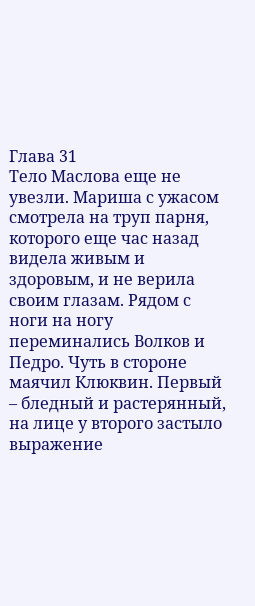Глава 31
Тело Маслова еще не увезли. Мариша с ужасом смотрела на труп парня, которого еще час назад видела живым и здоровым, и не верила своим глазам. Рядом с ноги на ногу переминались Волков и Педро. Чуть в стороне маячил Клюквин. Первый – бледный и растерянный, на лице у второго застыло выражение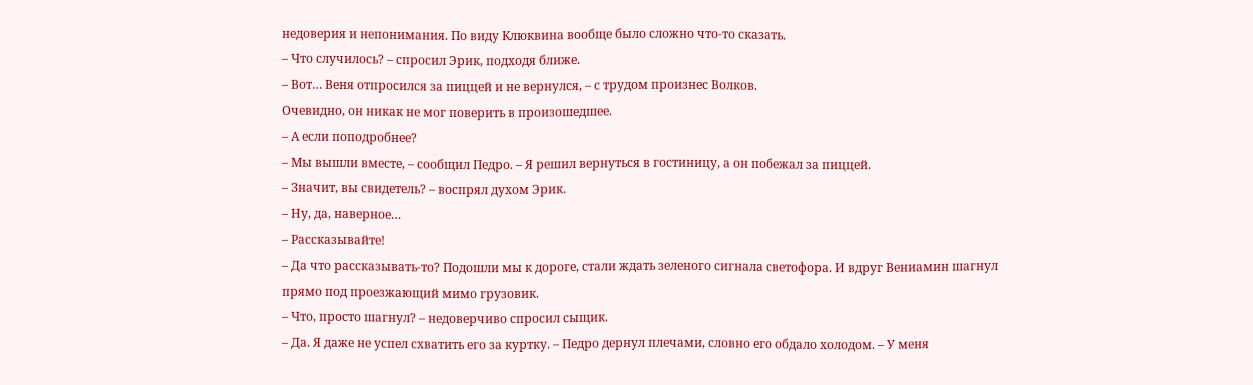недоверия и непонимания. По виду Клюквина вообще было сложно что-то сказать.
– Что случилось? – спросил Эрик, подходя ближе.
– Вот… Веня отпросился за пиццей и не вернулся, – с трудом произнес Волков.
Очевидно, он никак не мог поверить в произошедшее.
– А если поподробнее?
– Мы вышли вместе, – сообщил Педро. – Я решил вернуться в гостиницу, а он побежал за пиццей.
– Значит, вы свидетель? – воспрял духом Эрик.
– Ну, да, наверное…
– Рассказывайте!
– Да что рассказывать-то? Подошли мы к дороге, стали ждать зеленого сигнала светофора. И вдруг Вениамин шагнул прямо под проезжающий мимо грузовик.
– Что, просто шагнул? – недоверчиво спросил сыщик.
– Да. Я даже не успел схватить его за куртку. – Педро дернул плечами, словно его обдало холодом. – У меня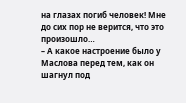на глазах погиб человек! Мне до сих пор не верится, что это произошло…
– А какое настроение было у Маслова перед тем, как он шагнул под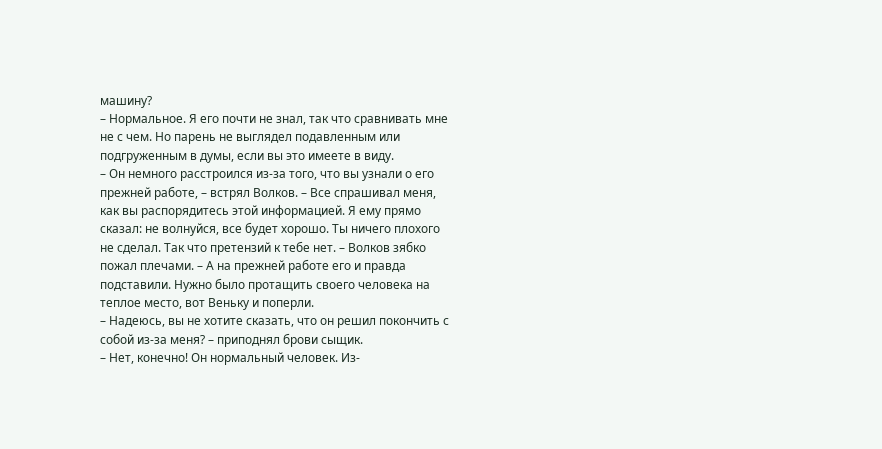машину?
– Нормальное. Я его почти не знал, так что сравнивать мне не с чем. Но парень не выглядел подавленным или подгруженным в думы, если вы это имеете в виду.
– Он немного расстроился из-за того, что вы узнали о его прежней работе, – встрял Волков. – Все спрашивал меня, как вы распорядитесь этой информацией. Я ему прямо сказал: не волнуйся, все будет хорошо. Ты ничего плохого не сделал. Так что претензий к тебе нет. – Волков зябко пожал плечами. – А на прежней работе его и правда подставили. Нужно было протащить своего человека на теплое место, вот Веньку и поперли.
– Надеюсь, вы не хотите сказать, что он решил покончить с собой из-за меня? – приподнял брови сыщик.
– Нет, конечно! Он нормальный человек. Из-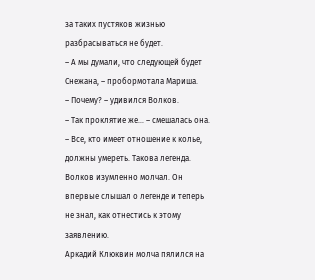за таких пустяков жизнью разбрасываться не будет.
– А мы думали, что следующей будет Снежана, – пробормотала Мариша.
– Почему? – удивился Волков.
– Так проклятие же… – смешалась она. – Все, кто имеет отношение к колье, должны умереть. Такова легенда.
Волков изумленно молчал. Он впервые слышал о легенде и теперь не знал, как отнестись к этому заявлению.
Аркадий Клюквин молча пялился на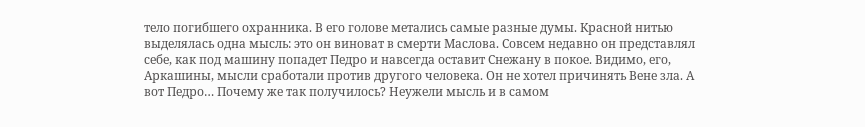тело погибшего охранника. В его голове метались самые разные думы. Красной нитью выделялась одна мысль: это он виноват в смерти Маслова. Совсем недавно он представлял себе, как под машину попадет Педро и навсегда оставит Снежану в покое. Видимо, его, Аркашины, мысли сработали против другого человека. Он не хотел причинять Вене зла. А вот Педро… Почему же так получилось? Неужели мысль и в самом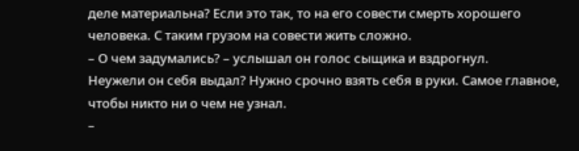деле материальна? Если это так, то на его совести смерть хорошего человека. С таким грузом на совести жить сложно.
– О чем задумались? – услышал он голос сыщика и вздрогнул.
Неужели он себя выдал? Нужно срочно взять себя в руки. Самое главное, чтобы никто ни о чем не узнал.
–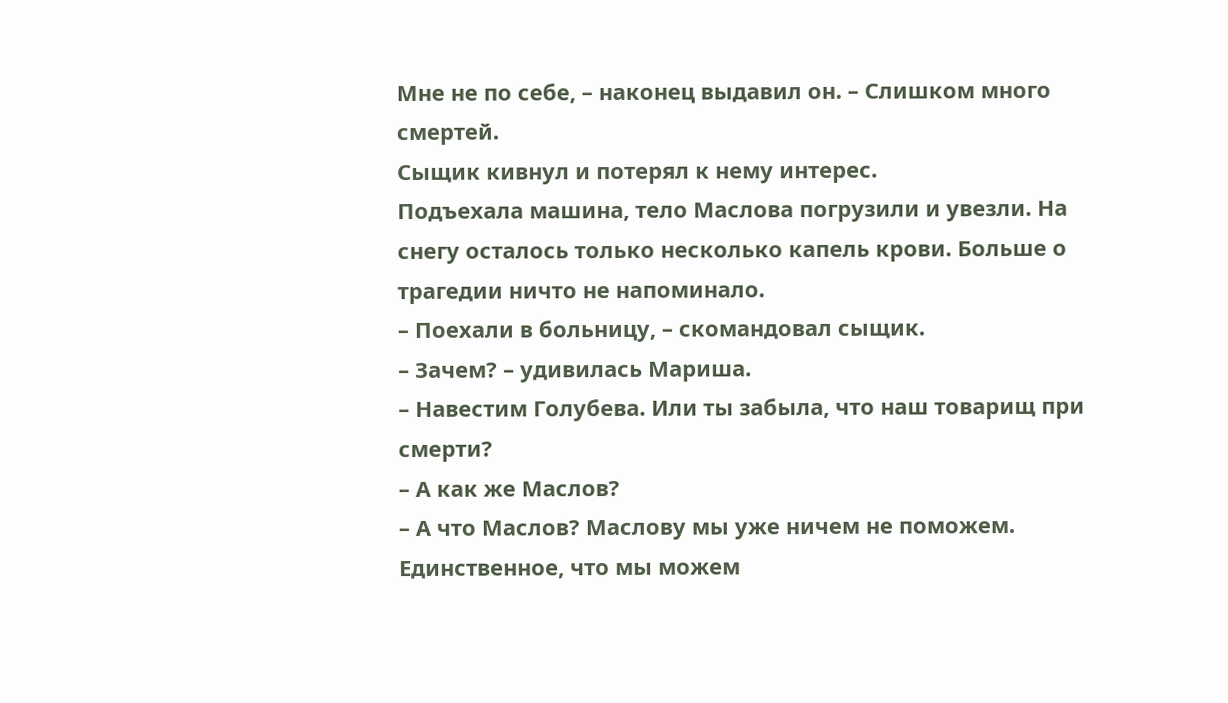Мне не по себе, – наконец выдавил он. – Слишком много смертей.
Сыщик кивнул и потерял к нему интерес.
Подъехала машина, тело Маслова погрузили и увезли. На снегу осталось только несколько капель крови. Больше о трагедии ничто не напоминало.
– Поехали в больницу, – скомандовал сыщик.
– Зачем? – удивилась Мариша.
– Навестим Голубева. Или ты забыла, что наш товарищ при смерти?
– А как же Маслов?
– А что Маслов? Маслову мы уже ничем не поможем. Единственное, что мы можем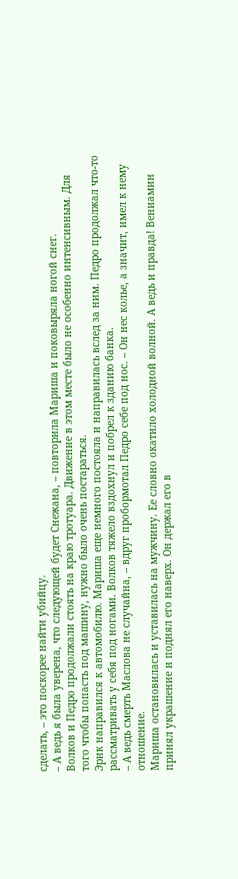сделать, – это поскорее найти убийцу.
– А ведь я была уверена, что следующей будет Снежана, – повторила Мариша и поковыряла ногой снег.
Волков и Педро продолжали стоять на краю тротуара. Движение в этом месте было не особенно интенсивным. Для того чтобы попасть под машину, нужно было очень постараться.
Эрик направился к автомобилю. Мариша еще немного постояла и направилась вслед за ним. Педро продолжал что-то рассматривать у себя под ногами. Волков тяжело вздохнул и побрел к зданию банка.
– А ведь смерть Маслова не случайна, – вдруг пробормотал Педро себе под нос. – Он нес колье, а значит, имел к нему отношение.
Мариша остановилась и уставилась на мужчину. Ее словно окатило холодной волной. А ведь и правда! Вениамин принял украшение и поднял его наверх. Он держал его в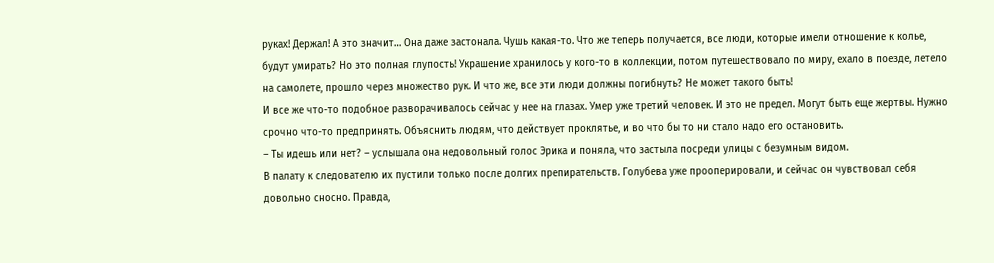руках! Держал! А это значит… Она даже застонала. Чушь какая-то. Что же теперь получается, все люди, которые имели отношение к колье, будут умирать? Но это полная глупость! Украшение хранилось у кого-то в коллекции, потом путешествовало по миру, ехало в поезде, летело на самолете, прошло через множество рук. И что же, все эти люди должны погибнуть? Не может такого быть!
И все же что-то подобное разворачивалось сейчас у нее на глазах. Умер уже третий человек. И это не предел. Могут быть еще жертвы. Нужно срочно что-то предпринять. Объяснить людям, что действует проклятье, и во что бы то ни стало надо его остановить.
– Ты идешь или нет? – услышала она недовольный голос Эрика и поняла, что застыла посреди улицы с безумным видом.
В палату к следователю их пустили только после долгих препирательств. Голубева уже прооперировали, и сейчас он чувствовал себя довольно сносно. Правда,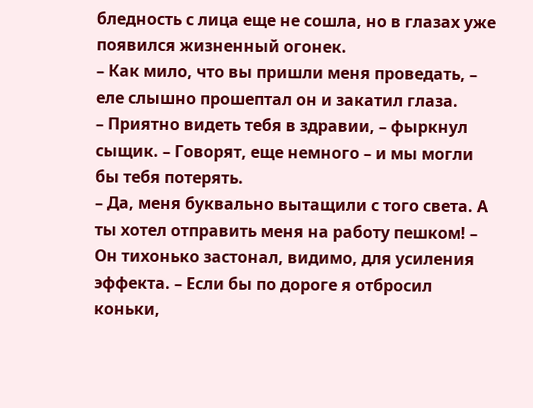бледность с лица еще не сошла, но в глазах уже появился жизненный огонек.
– Как мило, что вы пришли меня проведать, – еле слышно прошептал он и закатил глаза.
– Приятно видеть тебя в здравии, – фыркнул сыщик. – Говорят, еще немного – и мы могли бы тебя потерять.
– Да, меня буквально вытащили с того света. А ты хотел отправить меня на работу пешком! – Он тихонько застонал, видимо, для усиления эффекта. – Если бы по дороге я отбросил коньки,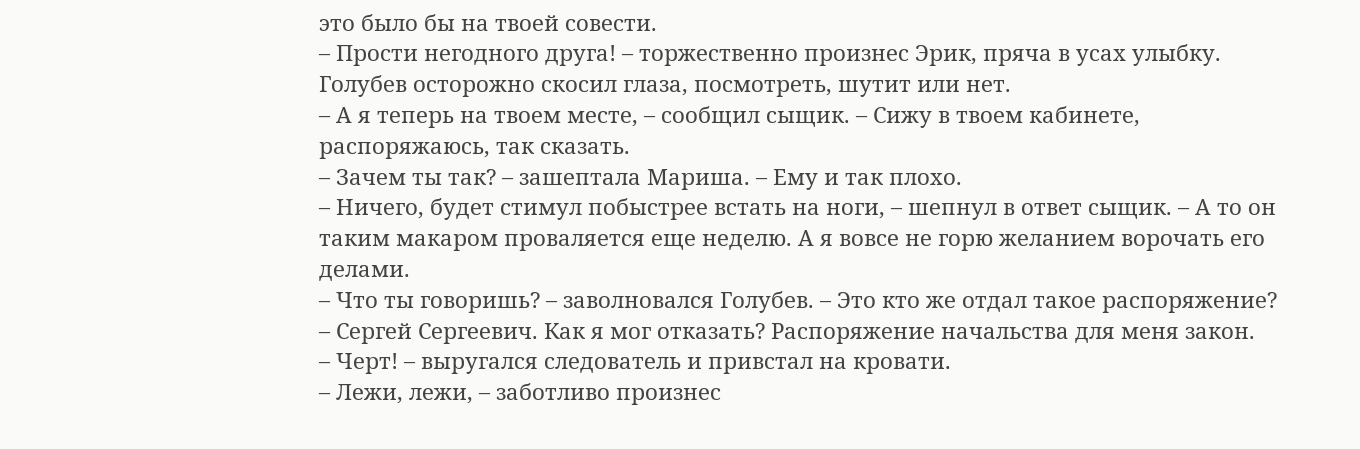это было бы на твоей совести.
– Прости негодного друга! – торжественно произнес Эрик, пряча в усах улыбку.
Голубев осторожно скосил глаза, посмотреть, шутит или нет.
– А я теперь на твоем месте, – сообщил сыщик. – Сижу в твоем кабинете, распоряжаюсь, так сказать.
– Зачем ты так? – зашептала Мариша. – Ему и так плохо.
– Ничего, будет стимул побыстрее встать на ноги, – шепнул в ответ сыщик. – А то он таким макаром проваляется еще неделю. А я вовсе не горю желанием ворочать его делами.
– Что ты говоришь? – заволновался Голубев. – Это кто же отдал такое распоряжение?
– Сергей Сергеевич. Как я мог отказать? Распоряжение начальства для меня закон.
– Черт! – выругался следователь и привстал на кровати.
– Лежи, лежи, – заботливо произнес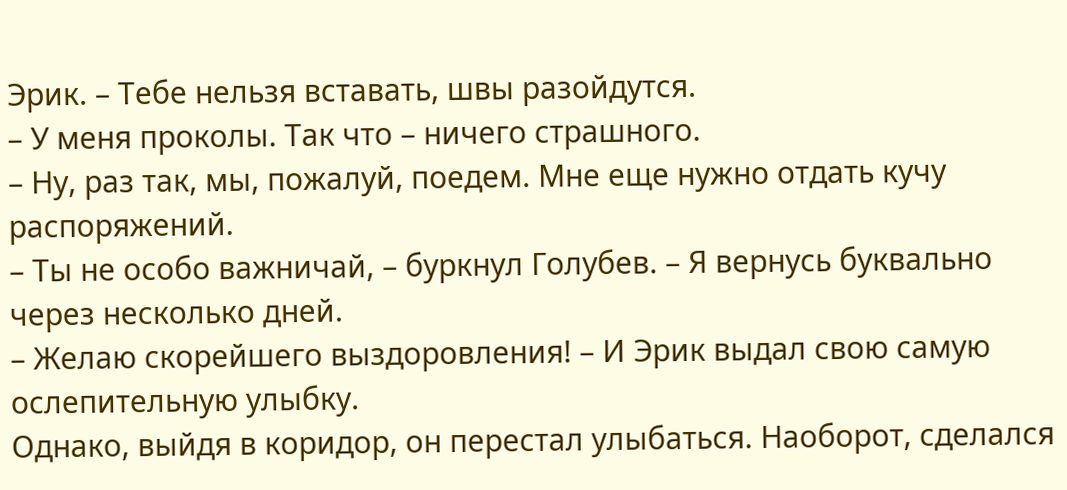Эрик. – Тебе нельзя вставать, швы разойдутся.
– У меня проколы. Так что – ничего страшного.
– Ну, раз так, мы, пожалуй, поедем. Мне еще нужно отдать кучу распоряжений.
– Ты не особо важничай, – буркнул Голубев. – Я вернусь буквально через несколько дней.
– Желаю скорейшего выздоровления! – И Эрик выдал свою самую ослепительную улыбку.
Однако, выйдя в коридор, он перестал улыбаться. Наоборот, сделался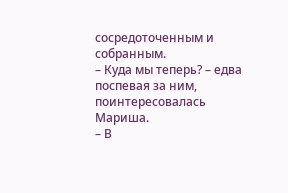сосредоточенным и собранным.
– Куда мы теперь? – едва поспевая за ним, поинтересовалась Мариша.
– В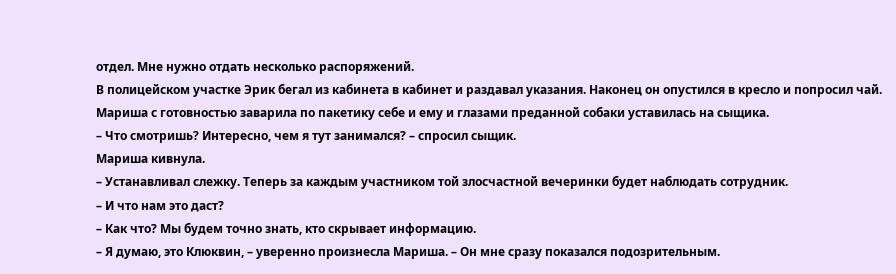отдел. Мне нужно отдать несколько распоряжений.
В полицейском участке Эрик бегал из кабинета в кабинет и раздавал указания. Наконец он опустился в кресло и попросил чай. Мариша с готовностью заварила по пакетику себе и ему и глазами преданной собаки уставилась на сыщика.
– Что смотришь? Интересно, чем я тут занимался? – спросил сыщик.
Мариша кивнула.
– Устанавливал слежку. Теперь за каждым участником той злосчастной вечеринки будет наблюдать сотрудник.
– И что нам это даст?
– Как что? Мы будем точно знать, кто скрывает информацию.
– Я думаю, это Клюквин, – уверенно произнесла Мариша. – Он мне сразу показался подозрительным.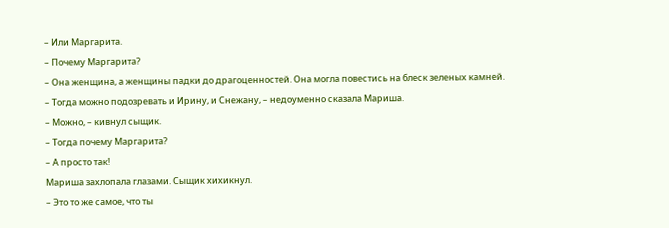– Или Маргарита.
– Почему Маргарита?
– Она женщина, а женщины падки до драгоценностей. Она могла повестись на блеск зеленых камней.
– Тогда можно подозревать и Ирину, и Снежану, – недоуменно сказала Мариша.
– Можно, – кивнул сыщик.
– Тогда почему Маргарита?
– А просто так!
Мариша захлопала глазами. Сыщик хихикнул.
– Это то же самое, что ты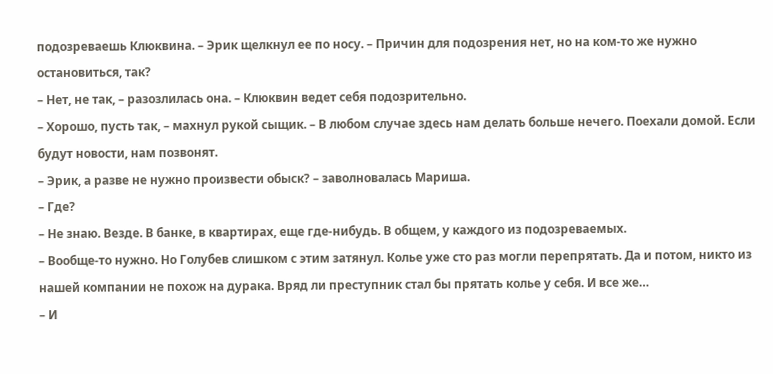подозреваешь Клюквина. – Эрик щелкнул ее по носу. – Причин для подозрения нет, но на ком-то же нужно остановиться, так?
– Нет, не так, – разозлилась она. – Клюквин ведет себя подозрительно.
– Хорошо, пусть так, – махнул рукой сыщик. – В любом случае здесь нам делать больше нечего. Поехали домой. Если будут новости, нам позвонят.
– Эрик, а разве не нужно произвести обыск? – заволновалась Мариша.
– Где?
– Не знаю. Везде. В банке, в квартирах, еще где-нибудь. В общем, у каждого из подозреваемых.
– Вообще-то нужно. Но Голубев слишком с этим затянул. Колье уже сто раз могли перепрятать. Да и потом, никто из нашей компании не похож на дурака. Вряд ли преступник стал бы прятать колье у себя. И все же…
– И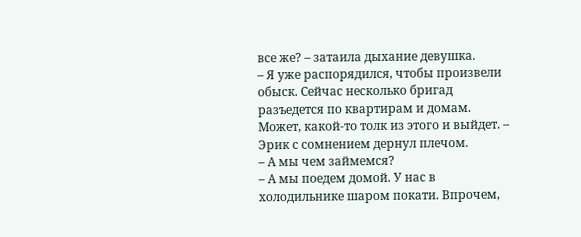все же? – затаила дыхание девушка.
– Я уже распорядился, чтобы произвели обыск. Сейчас несколько бригад разъедется по квартирам и домам. Может, какой-то толк из этого и выйдет. – Эрик с сомнением дернул плечом.
– А мы чем займемся?
– А мы поедем домой. У нас в холодильнике шаром покати. Впрочем,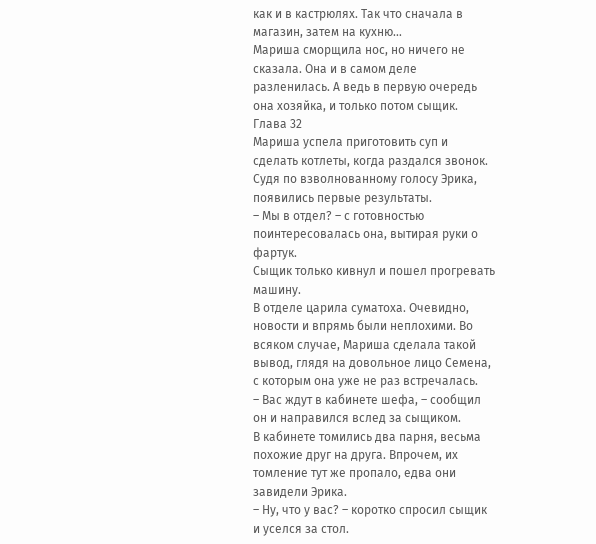как и в кастрюлях. Так что сначала в магазин, затем на кухню…
Мариша сморщила нос, но ничего не сказала. Она и в самом деле разленилась. А ведь в первую очередь она хозяйка, и только потом сыщик.
Глава 32
Мариша успела приготовить суп и сделать котлеты, когда раздался звонок. Судя по взволнованному голосу Эрика, появились первые результаты.
– Мы в отдел? – с готовностью поинтересовалась она, вытирая руки о фартук.
Сыщик только кивнул и пошел прогревать машину.
В отделе царила суматоха. Очевидно, новости и впрямь были неплохими. Во всяком случае, Мариша сделала такой вывод, глядя на довольное лицо Семена, с которым она уже не раз встречалась.
– Вас ждут в кабинете шефа, – сообщил он и направился вслед за сыщиком.
В кабинете томились два парня, весьма похожие друг на друга. Впрочем, их томление тут же пропало, едва они завидели Эрика.
– Ну, что у вас? – коротко спросил сыщик и уселся за стол.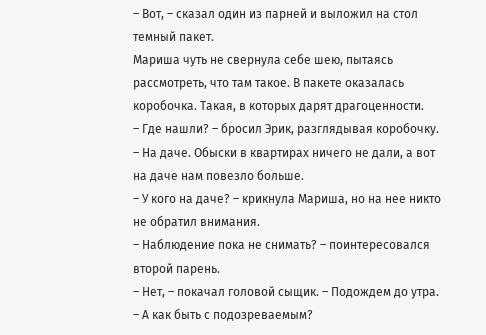– Вот, – сказал один из парней и выложил на стол темный пакет.
Мариша чуть не свернула себе шею, пытаясь рассмотреть, что там такое. В пакете оказалась коробочка. Такая, в которых дарят драгоценности.
– Где нашли? – бросил Эрик, разглядывая коробочку.
– На даче. Обыски в квартирах ничего не дали, а вот на даче нам повезло больше.
– У кого на даче? – крикнула Мариша, но на нее никто не обратил внимания.
– Наблюдение пока не снимать? – поинтересовался второй парень.
– Нет, – покачал головой сыщик. – Подождем до утра.
– А как быть с подозреваемым?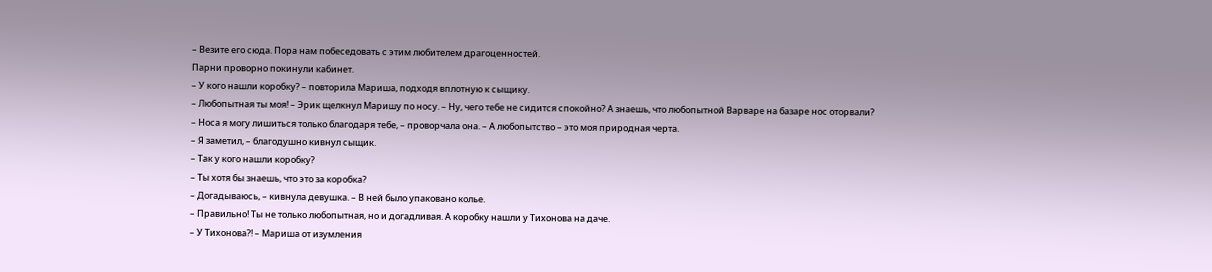– Везите его сюда. Пора нам побеседовать с этим любителем драгоценностей.
Парни проворно покинули кабинет.
– У кого нашли коробку? – повторила Мариша, подходя вплотную к сыщику.
– Любопытная ты моя! – Эрик щелкнул Маришу по носу. – Ну, чего тебе не сидится спокойно? А знаешь, что любопытной Варваре на базаре нос оторвали?
– Носа я могу лишиться только благодаря тебе, – проворчала она. – А любопытство – это моя природная черта.
– Я заметил, – благодушно кивнул сыщик.
– Так у кого нашли коробку?
– Ты хотя бы знаешь, что это за коробка?
– Догадываюсь, – кивнула девушка. – В ней было упаковано колье.
– Правильно! Ты не только любопытная, но и догадливая. А коробку нашли у Тихонова на даче.
– У Тихонова?! – Мариша от изумления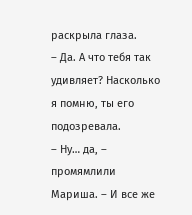раскрыла глаза.
– Да. А что тебя так удивляет? Насколько я помню, ты его подозревала.
– Ну… да, – промямлили Мариша. – И все же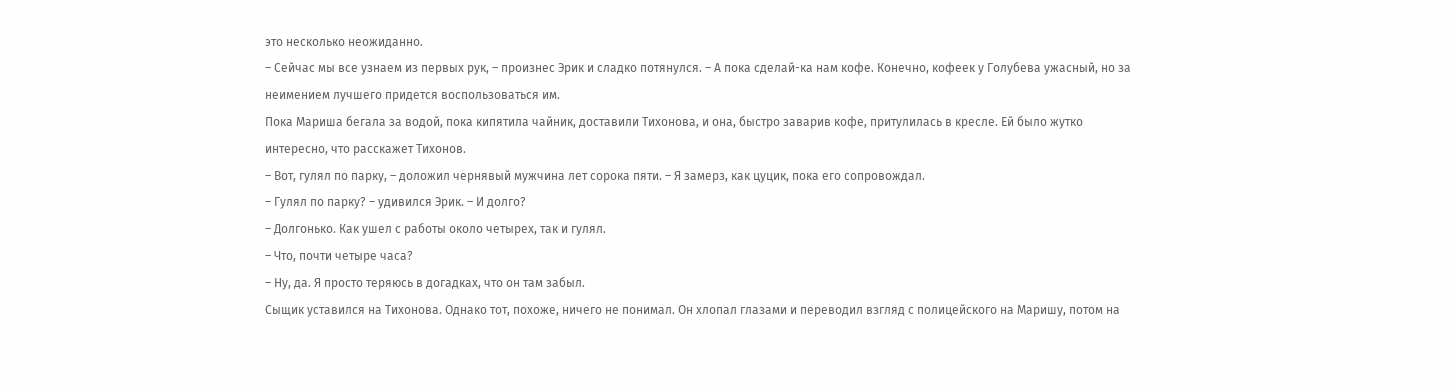это несколько неожиданно.
– Сейчас мы все узнаем из первых рук, – произнес Эрик и сладко потянулся. – А пока сделай-ка нам кофе. Конечно, кофеек у Голубева ужасный, но за неимением лучшего придется воспользоваться им.
Пока Мариша бегала за водой, пока кипятила чайник, доставили Тихонова, и она, быстро заварив кофе, притулилась в кресле. Ей было жутко интересно, что расскажет Тихонов.
– Вот, гулял по парку, – доложил чернявый мужчина лет сорока пяти. – Я замерз, как цуцик, пока его сопровождал.
– Гулял по парку? – удивился Эрик. – И долго?
– Долгонько. Как ушел с работы около четырех, так и гулял.
– Что, почти четыре часа?
– Ну, да. Я просто теряюсь в догадках, что он там забыл.
Сыщик уставился на Тихонова. Однако тот, похоже, ничего не понимал. Он хлопал глазами и переводил взгляд с полицейского на Маришу, потом на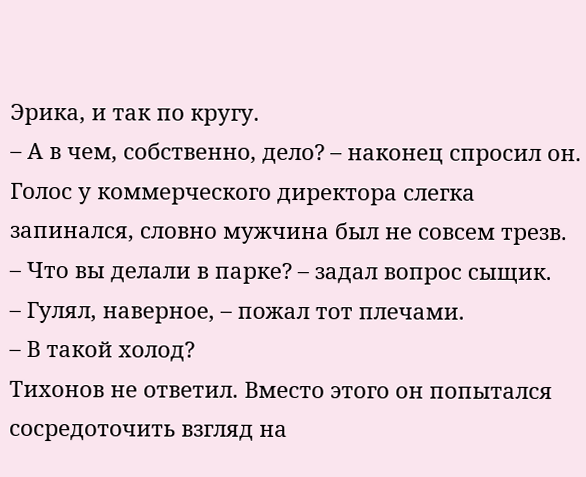Эрика, и так по кругу.
– А в чем, собственно, дело? – наконец спросил он.
Голос у коммерческого директора слегка запинался, словно мужчина был не совсем трезв.
– Что вы делали в парке? – задал вопрос сыщик.
– Гулял, наверное, – пожал тот плечами.
– В такой холод?
Тихонов не ответил. Вместо этого он попытался сосредоточить взгляд на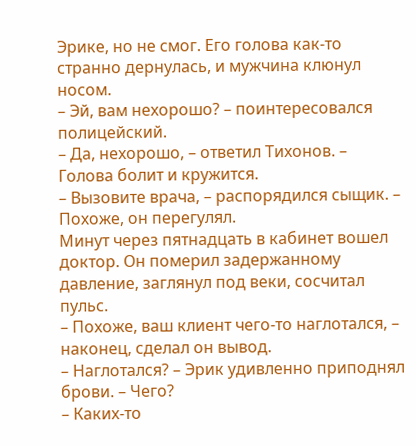Эрике, но не смог. Его голова как-то странно дернулась, и мужчина клюнул носом.
– Эй, вам нехорошо? – поинтересовался полицейский.
– Да, нехорошо, – ответил Тихонов. – Голова болит и кружится.
– Вызовите врача, – распорядился сыщик. – Похоже, он перегулял.
Минут через пятнадцать в кабинет вошел доктор. Он померил задержанному давление, заглянул под веки, сосчитал пульс.
– Похоже, ваш клиент чего-то наглотался, – наконец, сделал он вывод.
– Наглотался? – Эрик удивленно приподнял брови. – Чего?
– Каких-то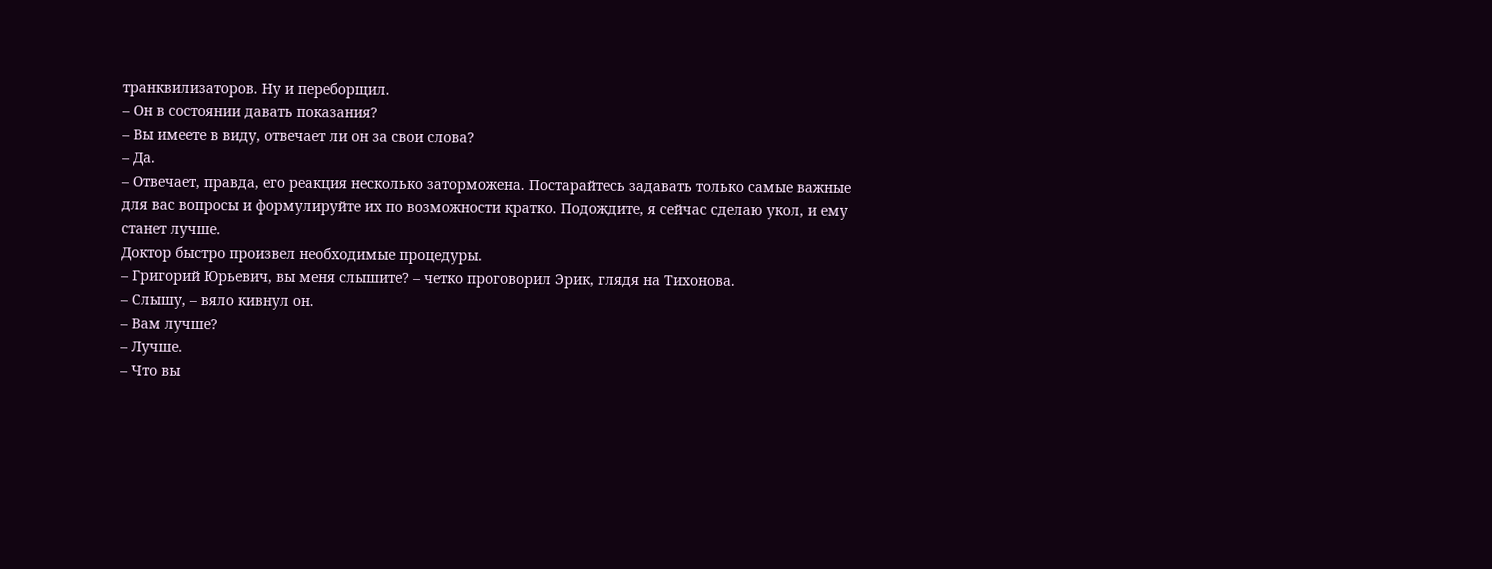транквилизаторов. Ну и переборщил.
– Он в состоянии давать показания?
– Вы имеете в виду, отвечает ли он за свои слова?
– Да.
– Отвечает, правда, его реакция несколько заторможена. Постарайтесь задавать только самые важные для вас вопросы и формулируйте их по возможности кратко. Подождите, я сейчас сделаю укол, и ему станет лучше.
Доктор быстро произвел необходимые процедуры.
– Григорий Юрьевич, вы меня слышите? – четко проговорил Эрик, глядя на Тихонова.
– Слышу, – вяло кивнул он.
– Вам лучше?
– Лучше.
– Что вы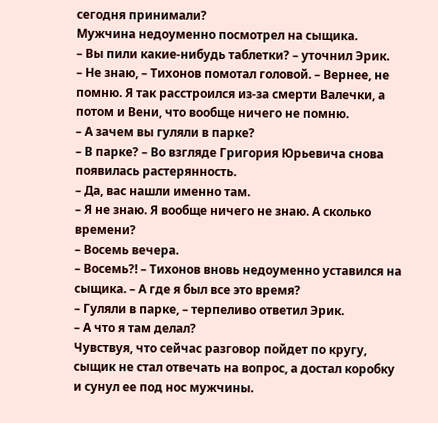сегодня принимали?
Мужчина недоуменно посмотрел на сыщика.
– Вы пили какие-нибудь таблетки? – уточнил Эрик.
– Не знаю, – Тихонов помотал головой. – Вернее, не помню. Я так расстроился из-за смерти Валечки, а потом и Вени, что вообще ничего не помню.
– А зачем вы гуляли в парке?
– В парке? – Во взгляде Григория Юрьевича снова появилась растерянность.
– Да, вас нашли именно там.
– Я не знаю. Я вообще ничего не знаю. А сколько времени?
– Восемь вечера.
– Восемь?! – Тихонов вновь недоуменно уставился на сыщика. – А где я был все это время?
– Гуляли в парке, – терпеливо ответил Эрик.
– А что я там делал?
Чувствуя, что сейчас разговор пойдет по кругу, сыщик не стал отвечать на вопрос, а достал коробку и сунул ее под нос мужчины.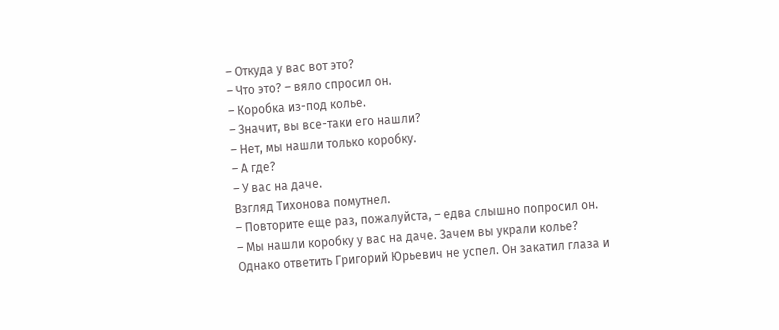– Откуда у вас вот это?
– Что это? – вяло спросил он.
– Коробка из-под колье.
– Значит, вы все-таки его нашли?
– Нет, мы нашли только коробку.
– А где?
– У вас на даче.
Взгляд Тихонова помутнел.
– Повторите еще раз, пожалуйста, – едва слышно попросил он.
– Мы нашли коробку у вас на даче. Зачем вы украли колье?
Однако ответить Григорий Юрьевич не успел. Он закатил глаза и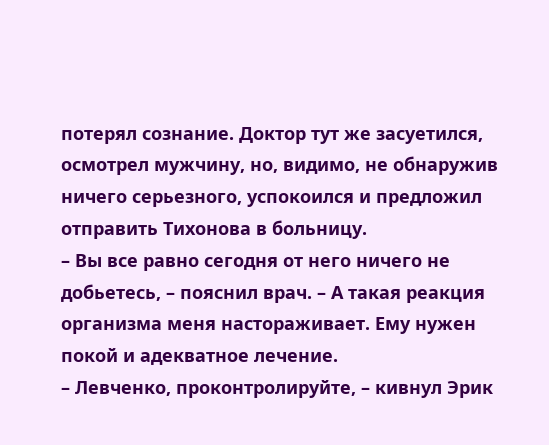потерял сознание. Доктор тут же засуетился, осмотрел мужчину, но, видимо, не обнаружив ничего серьезного, успокоился и предложил отправить Тихонова в больницу.
– Вы все равно сегодня от него ничего не добьетесь, – пояснил врач. – А такая реакция организма меня настораживает. Ему нужен покой и адекватное лечение.
– Левченко, проконтролируйте, – кивнул Эрик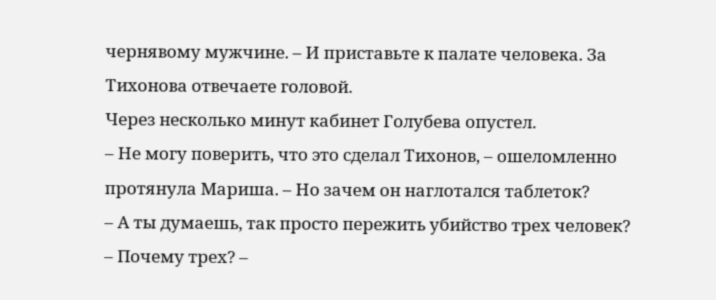чернявому мужчине. – И приставьте к палате человека. За Тихонова отвечаете головой.
Через несколько минут кабинет Голубева опустел.
– Не могу поверить, что это сделал Тихонов, – ошеломленно протянула Мариша. – Но зачем он наглотался таблеток?
– А ты думаешь, так просто пережить убийство трех человек?
– Почему трех? –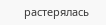растерялась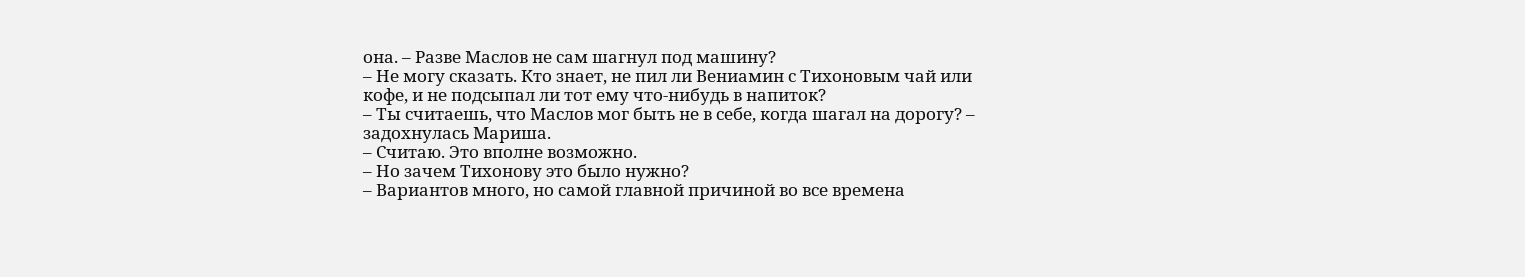она. – Разве Маслов не сам шагнул под машину?
– Не могу сказать. Кто знает, не пил ли Вениамин с Тихоновым чай или кофе, и не подсыпал ли тот ему что-нибудь в напиток?
– Ты считаешь, что Маслов мог быть не в себе, когда шагал на дорогу? – задохнулась Мариша.
– Считаю. Это вполне возможно.
– Но зачем Тихонову это было нужно?
– Вариантов много, но самой главной причиной во все времена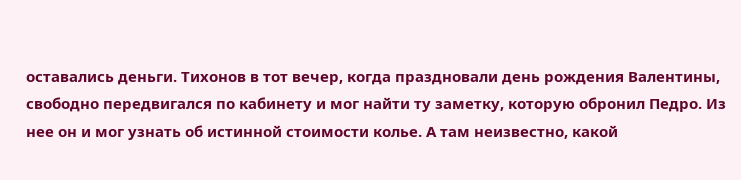оставались деньги. Тихонов в тот вечер, когда праздновали день рождения Валентины, свободно передвигался по кабинету и мог найти ту заметку, которую обронил Педро. Из нее он и мог узнать об истинной стоимости колье. А там неизвестно, какой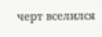черт вселился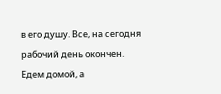в его душу. Все, на сегодня рабочий день окончен. Едем домой, а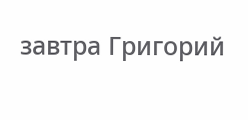завтра Григорий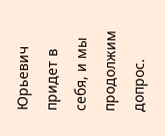Юрьевич придет в себя, и мы продолжим допрос.